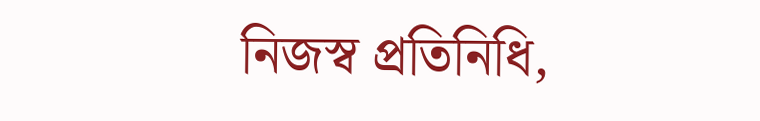নিজস্ব প্রতিনিধি,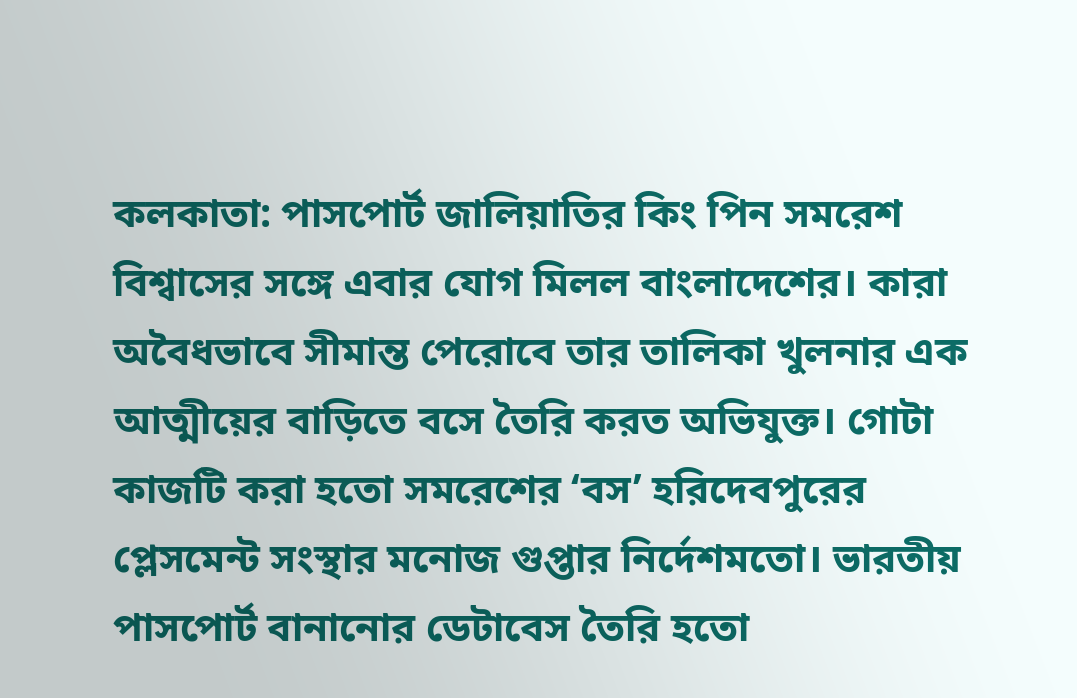কলকাতা: পাসপোর্ট জালিয়াতির কিং পিন সমরেশ বিশ্বাসের সঙ্গে এবার যোগ মিলল বাংলাদেশের। কারা অবৈধভাবে সীমান্ত পেরোবে তার তালিকা খুলনার এক আত্মীয়ের বাড়িতে বসে তৈরি করত অভিযুক্ত। গোটা কাজটি করা হতো সমরেশের ‘বস’ হরিদেবপুরের প্লেসমেন্ট সংস্থার মনোজ গুপ্তার নির্দেশমতো। ভারতীয় পাসপোর্ট বানানোর ডেটাবেস তৈরি হতো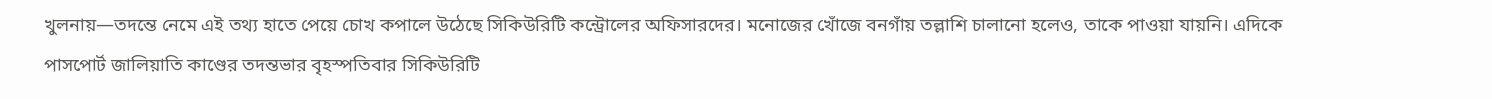খুলনায়—তদন্তে নেমে এই তথ্য হাতে পেয়ে চোখ কপালে উঠেছে সিকিউরিটি কন্ট্রোলের অফিসারদের। মনোজের খোঁজে বনগাঁয় তল্লাশি চালানো হলেও, তাকে পাওয়া যায়নি। এদিকে পাসপোর্ট জালিয়াতি কাণ্ডের তদন্তভার বৃহস্পতিবার সিকিউরিটি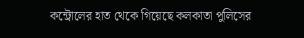কন্ট্রোলের হাত থেকে গিয়েছে কলকাতা পুলিসের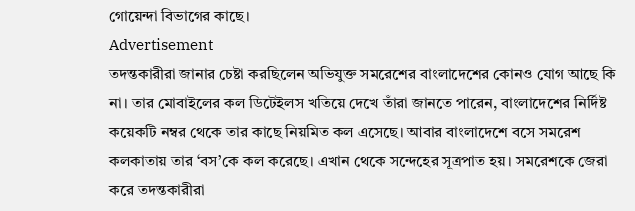গোয়েন্দা বিভাগের কাছে।
Advertisement
তদন্তকারীরা জানার চেষ্টা করছিলেন অভিযুক্ত সমরেশের বাংলাদেশের কোনও যোগ আছে কি না। তার মোবাইলের কল ডিটেইলস খতিয়ে দেখে তাঁরা জানতে পারেন, বাংলাদেশের নির্দিষ্ট কয়েকটি নম্বর থেকে তার কাছে নিয়মিত কল এসেছে। আবার বাংলাদেশে বসে সমরেশ কলকাতায় তার ‘বস’কে কল করেছে। এখান থেকে সন্দেহের সূত্রপাত হয়। সমরেশকে জেরা করে তদন্তকারীরা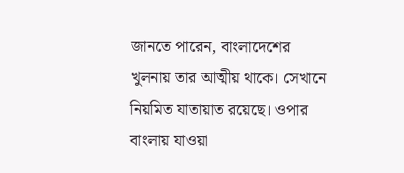জানতে পারেন, বাংলাদেশের খুলনায় তার আত্মীয় থাকে। সেখানে নিয়মিত যাতায়াত রয়েছে। ওপার বাংলায় যাওয়া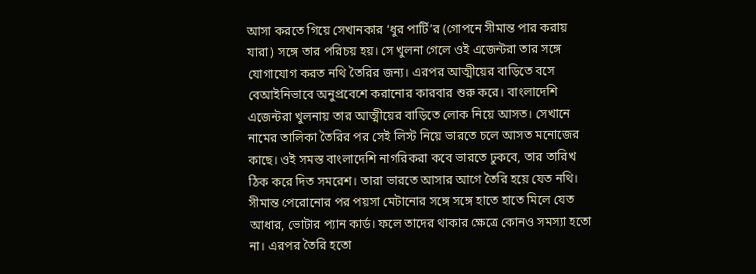আসা করতে গিয়ে সেখানকার ‘ধুর পার্টি’র (গোপনে সীমান্ত পার করায় যারা) সঙ্গে তার পরিচয় হয়। সে খুলনা গেলে ওই এজেন্টরা তার সঙ্গে যোগাযোগ করত নথি তৈরির জন্য। এরপর আত্মীয়ের বাড়িতে বসে বেআইনিভাবে অনুপ্রবেশে করানোর কারবার শুরু করে। বাংলাদেশি এজেন্টরা খুলনায় তার আত্মীয়ের বাড়িতে লোক নিয়ে আসত। সেখানে নামের তালিকা তৈরির পর সেই লিস্ট নিয়ে ভারতে চলে আসত মনোজের কাছে। ওই সমস্ত বাংলাদেশি নাগরিকরা কবে ভারতে ঢুকবে, তার তারিখ ঠিক করে দিত সমরেশ। তারা ভারতে আসার আগে তৈরি হয়ে যেত নথি। সীমান্ত পেরোনোর পর পয়সা মেটানোর সঙ্গে সঙ্গে হাতে হাতে মিলে যেত আধার, ভোটার প্যান কার্ড। ফলে তাদের থাকার ক্ষেত্রে কোনও সমস্যা হতো না। এরপর তৈরি হতো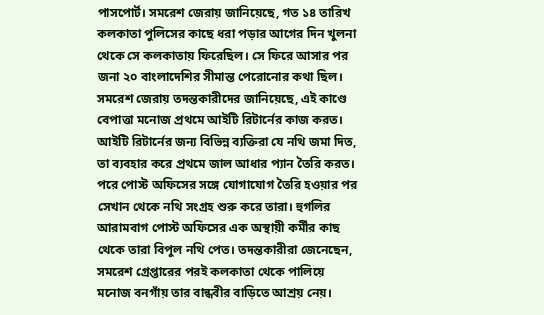পাসপোর্ট। সমরেশ জেরায় জানিয়েছে, গত ১৪ তারিখ কলকাতা পুলিসের কাছে ধরা পড়ার আগের দিন খুলনা থেকে সে কলকাতায় ফিরেছিল। সে ফিরে আসার পর জনা ২০ বাংলাদেশির সীমান্ত পেরোনোর কথা ছিল। সমরেশ জেরায় তদন্তকারীদের জানিয়েছে, এই কাণ্ডে বেপাত্তা মনোজ প্রথমে আইটি রিটার্নের কাজ করত। আইটি রিটার্নের জন্য বিভিন্ন ব্যক্তিরা যে নথি জমা দিত, তা ব্যবহার করে প্রথমে জাল আধার প্যান তৈরি করত। পরে পোস্ট অফিসের সঙ্গে যোগাযোগ তৈরি হওয়ার পর সেখান থেকে নথি সংগ্রহ শুরু করে তারা। হুগলির আরামবাগ পোস্ট অফিসের এক অস্থায়ী কর্মীর কাছ থেকে তারা বিপুল নথি পেত। তদন্তকারীরা জেনেছেন, সমরেশ গ্রেপ্তারের পরই কলকাতা থেকে পালিয়ে মনোজ বনগাঁয় তার বান্ধবীর বাড়িতে আশ্রয় নেয়।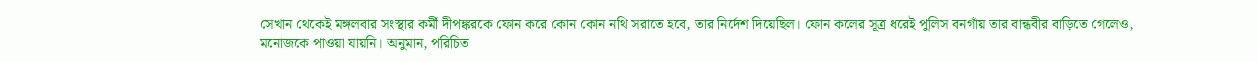সেখান থেকেই মঙ্গলবার সংস্থার কর্মী দীপঙ্করকে ফোন করে কোন কোন নথি সরাতে হবে, তার নির্দেশ দিয়েছিল। ফোন কলের সূত্র ধরেই পুলিস বনগাঁয় তার বান্ধবীর বাড়িতে গেলেও, মনোজকে পাওয়া যায়নি। অনুমান, পরিচিত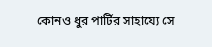কোনও ধুর পার্টির সাহায্যে সে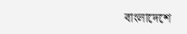বাংলাদেশে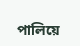পালিয়ে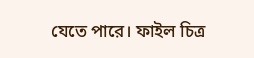যেতে পারে। ফাইল চিত্র